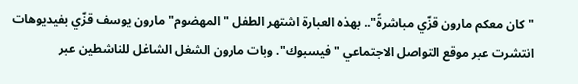"كان معكم مارون قزّي مباشرةً".. بهذه العبارة اشتهر الطفل "المهضوم" مارون يوسف قزّي بفيديوهات انتشرت عبر موقع التواصل الاجتماعي "فيسبوك". وبات مارون الشغل الشاغل للناشطين عبر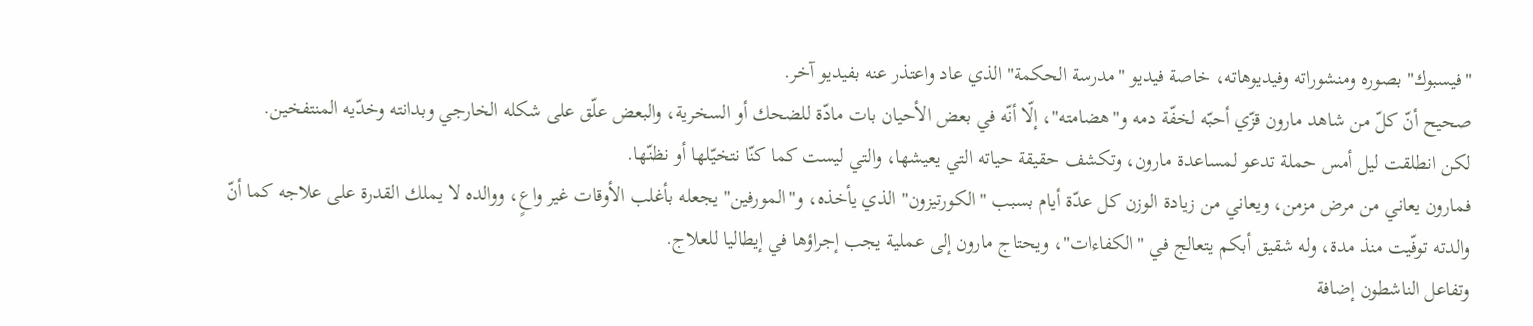"فيسبوك" بصوره ومنشوراته وفيديوهاته، خاصة فيديو "مدرسة الحكمة" الذي عاد واعتذر عنه بفيديو آخر.
صحيح أنّ كلّ من شاهد مارون قزّي أحبّه لخفّة دمه و"هضامته"، إلّا أنّه في بعض الأحيان بات مادّة للضحك أو السخرية، والبعض علّق على شكله الخارجي وبدانته وخدّيه المنتفخين.
لكن انطلقت ليل أمس حملة تدعو لمساعدة مارون، وتكشف حقيقة حياته التي يعيشها، والتي ليست كما كنّا نتخيّلها أو نظنّها.
فمارون يعاني من مرض مزمن، ويعاني من زيادة الوزن كل عدّة أيام بسبب "الكورتيزون" الذي يأخذه، و"المورفين" يجعله بأغلب الأوقات غير واعٍ، ووالده لا يملك القدرة على علاجه كما أنّ والدته توفّيت منذ مدة، وله شقيق أبكم يتعالج في "الكفاءات"، ويحتاج مارون إلى عملية يجب إجراؤها في إيطاليا للعلاج.
وتفاعل الناشطون إضافة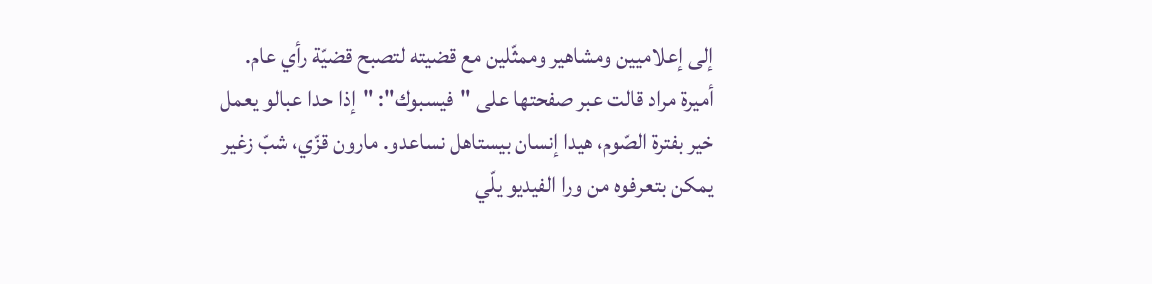إلى إعلاميين ومشاهير وممثّلين مع قضيته لتصبح قضيّة رأي عام.
أميرة مراد قالت عبر صفحتها على "فيسبوك": "إذا حدا عبالو يعمل خير بفترة الصّوم، هيدا إنسان بيستاهل نساعدو. مارون قزّي، شبّ زغير يمكن بتعرفوه من ورا الفيديو يلّي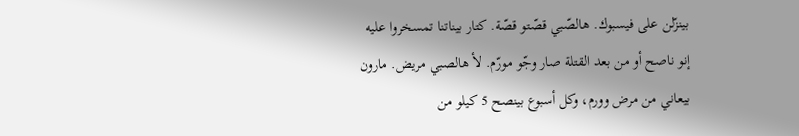بينزّلن على فيسبوك. هالصّبي قصّتو قصّة. كتار بيناتنا تمسخروا عليه إنو ناصح أو من بعد القتلة صار وجّو مورّم. لأ هالصبي مريض. مارون بيعاني من مرض وورم، وكل أسبوع بينصح 5 كيلو من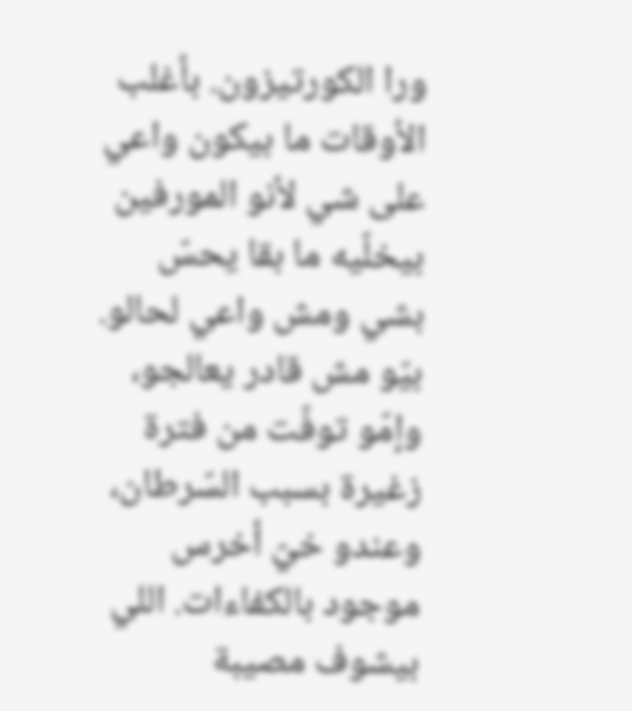ورا الكورتيزون. بأغلب الأوقات ما بيكون واعي على شي لأنو المورفين بيخلّيه ما بقا يحسّ بشي ومش واعي لحالو. بيّو مش قادر يعالجو، وإمّو توفّت من فترة زغيرة بسبب السّرطان، وعندو خيّ أخرس موجود بالكفاءات. اللي بيشوف مصيبة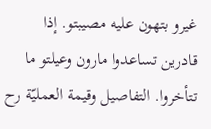غيرو بتهون عليه مصيبتو. إذا قادرين تساعدوا مارون وعيلتو ما تتأخروا. التفاصيل وقيمة العمليّة رح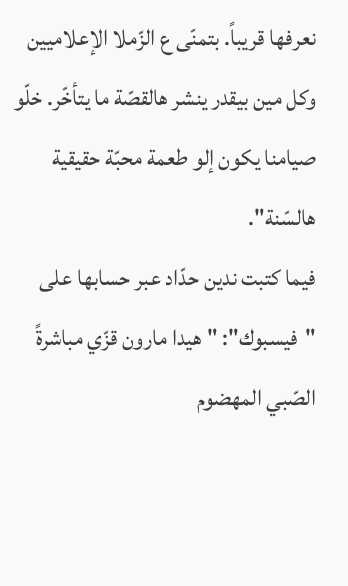نعرفها قريباً. بتمنّى ع الزّملا الإعلاميين وكل مين بيقدر ينشر هالقصّة ما يتأخّر. خلّو صيامنا يكون إلو طعمة محبّة حقيقية هالسّنة".
فيما كتبت ندين حدّاد عبر حسابها على "فيسبوك": "هيدا مارون قزّي مباشرةً الصّبي المهضوم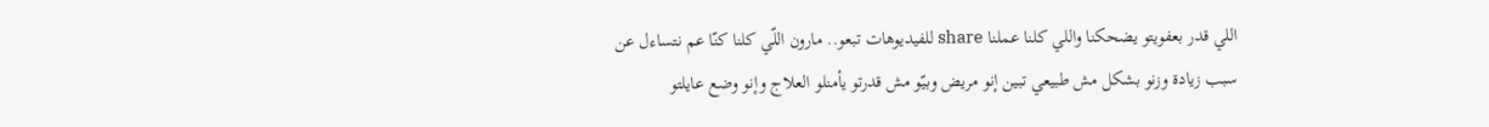اللي قدر بعفويتو يضحكنا واللي كلنا عملنا share للفيديوهات تبعو.. مارون اللّي كلنا كنّا عم نتساءل عن سبب زيادة وزنو بشكل مش طبيعي تبين إنو مريض وبيّو مش قدرتو يأمنلو العلاج وإنو وضع عايلتو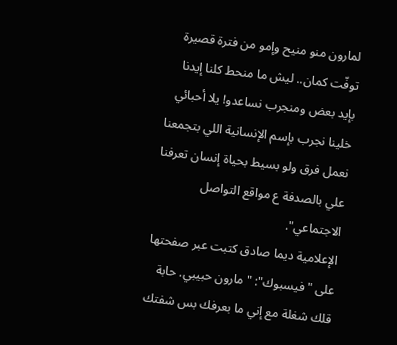لمارون منو منيح وإمو من فترة قصيرة توفّت كمان.. ليش ما منحط كلنا إيدنا بإيد بعض ومنجرب نساعدو! يلا أحبائي خلينا نجرب بإسم الإنسانية اللي بتجمعنا نعمل فرق ولو بسيط بحياة إنسان تعرفنا علي بالصدفة ع مواقع التواصل الاجتماعي".
الإعلامية ديما صادق كتبت عبر صفحتها على "فيسبوك": "مارون حبيبي. حابة قلك شغلة مع إني ما بعرفك بس شفتك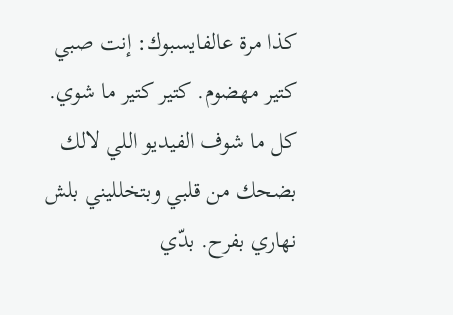كذا مرة عالفايسبوك: إنت صبي كتير مهضوم. كتير كتير ما شوي. كل ما شوف الفيديو اللي لالك بضحك من قلبي وبتخلليني بلش نهاري بفرح. بدّي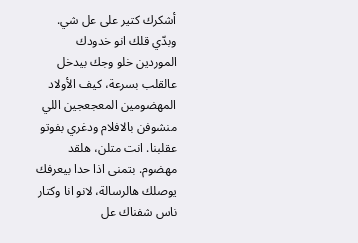أشكرك كتير على عل شي. وبدّي قلك انو خدودك الموردين خلو وجك بيدخل عالقلب بسرعة، كيف الأولاد المهضومين المعجعجين اللي منشوفن بالافلام ودغري بفوتو عقلبنا. انت متلن، هلقد مهضوم. بتمنى اذا حدا بيعرفك يوصلك هالرسالة، لانو انا وكتار ناس شفناك عل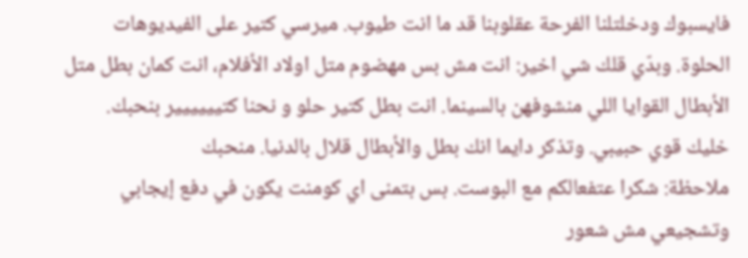فايسبوك ودخلتلنا الفرحة عقلوبنا قد ما انت طيوب. ميرسي كتير على الفيديوهات الحلوة. وبدّي قلك شي اخير: انت مش بس مهضوم متل اولاد الأفلام، انت كمان بطل متل الأبطال القوايا اللي منشوفهن بالسينما. انت بطل كتير حلو و نحنا كتيييييير بنحبك. خليك قوي حبيبي. وتذكر دايما انك بطل والأبطال قلال بالدنيا. منحبك
ملاحظة: شكرا عتفعالكم مع البوست. بس بتمنى اي كومنت يكون في دفع إيجابي وتشجيعي مش شعور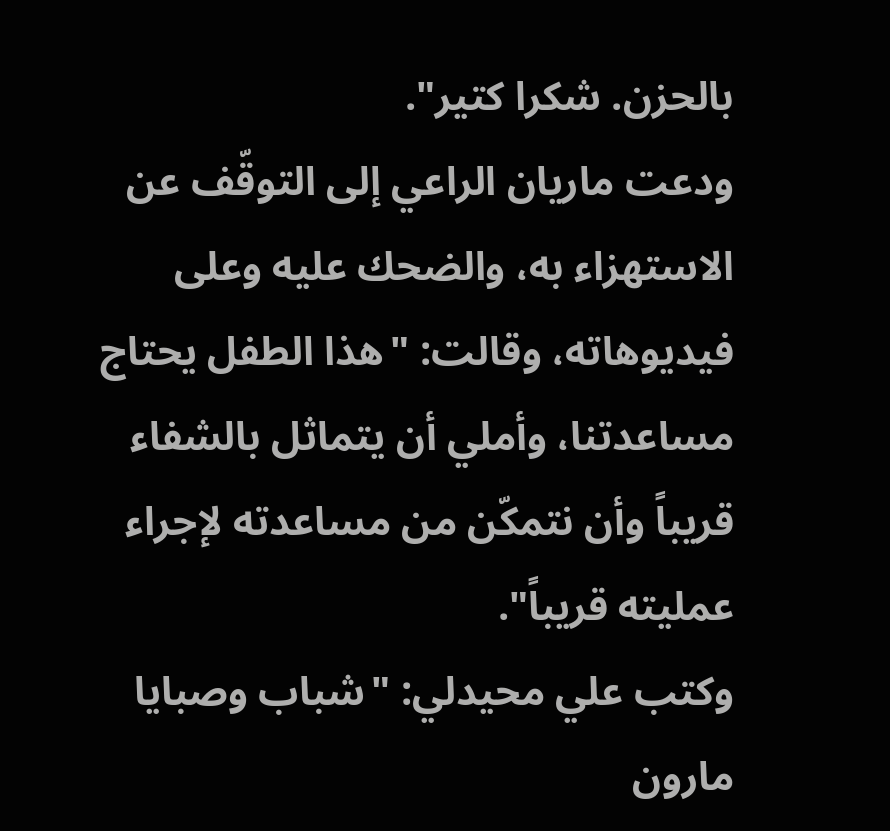بالحزن. شكرا كتير".
ودعت ماريان الراعي إلى التوقّف عن الاستهزاء به، والضحك عليه وعلى فيديوهاته، وقالت: "هذا الطفل يحتاج مساعدتنا، وأملي أن يتماثل بالشفاء قريباً وأن نتمكّن من مساعدته لإجراء عمليته قريباً".
وكتب علي محيدلي: "شباب وصبايا مارون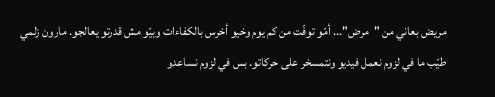مريض بعاني من "مرض"... أمّو توفّت من كم يوم وخيو أخرس بالكفاءات وبيّو مش قدرتو يعالجو. مارون زلمي طيّب ما في لزوم نعمل فيديو ونتمسخر على حركاتو. بس في لزوم نساعدو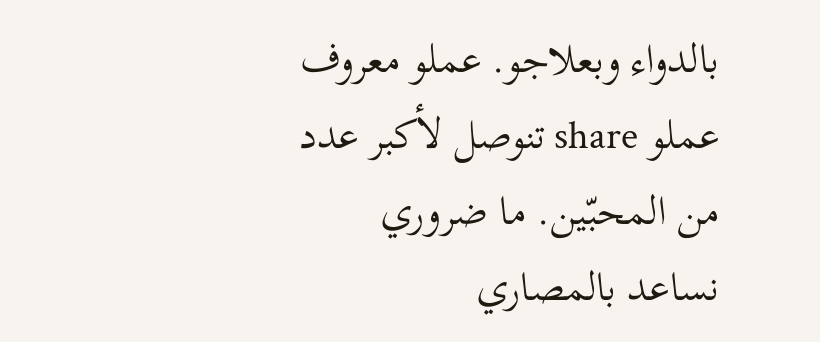بالدواء وبعلاجو. عملو معروف عملو share تنوصل لأكبر عدد من المحبّين. ما ضروري نساعد بالمصاري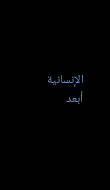الإنسانية أبعد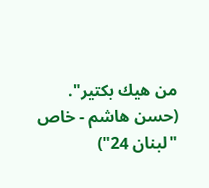من هيك بكتير".
(حسن هاشم - خاص "لبنان 24")